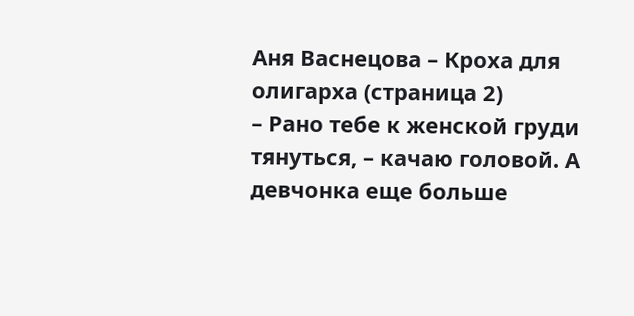Аня Васнецова – Кроха для олигарха (страница 2)
– Рано тебе к женской груди тянуться, – качаю головой. А девчонка еще больше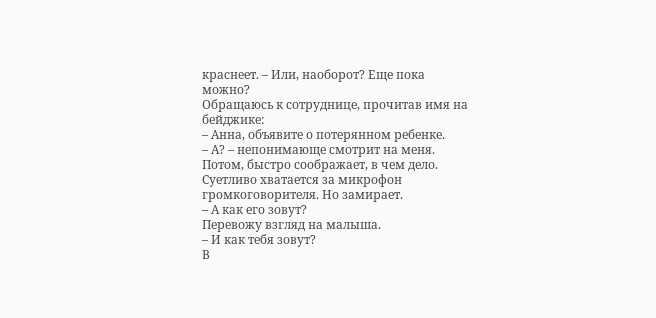краснеет. – Или, наоборот? Еще пока можно?
Обращаюсь к сотруднице, прочитав имя на бейджике:
– Анна, объявите о потерянном ребенке.
– А? – непонимающе смотрит на меня.
Потом, быстро соображает, в чем дело. Суетливо хватается за микрофон громкоговорителя. Но замирает.
– А как его зовут?
Перевожу взгляд на малыша.
– И как тебя зовут?
В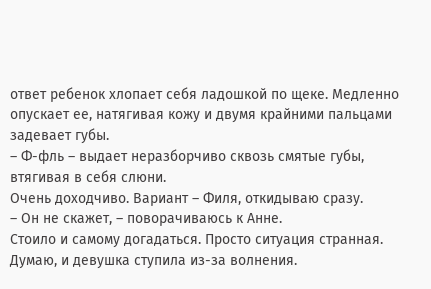ответ ребенок хлопает себя ладошкой по щеке. Медленно опускает ее, натягивая кожу и двумя крайними пальцами задевает губы.
– Ф-фль – выдает неразборчиво сквозь смятые губы, втягивая в себя слюни.
Очень доходчиво. Вариант – Филя, откидываю сразу.
– Он не скажет, – поворачиваюсь к Анне.
Стоило и самому догадаться. Просто ситуация странная. Думаю, и девушка ступила из-за волнения.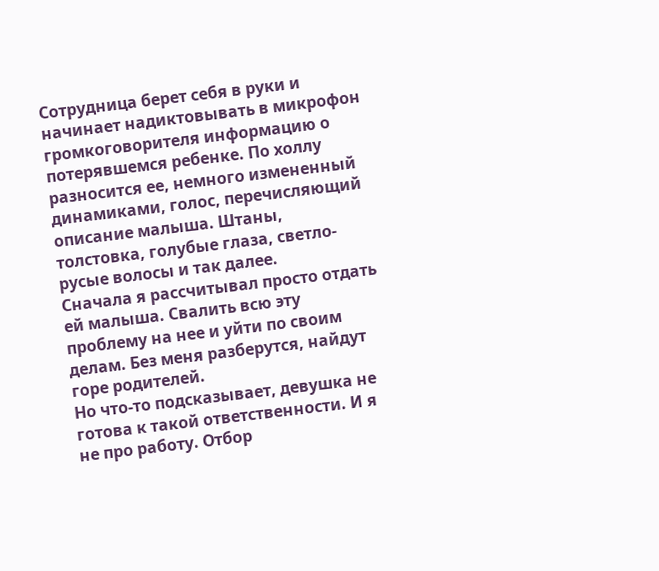Сотрудница берет себя в руки и начинает надиктовывать в микрофон громкоговорителя информацию о потерявшемся ребенке. По холлу разносится ее, немного измененный динамиками, голос, перечисляющий описание малыша. Штаны, толстовка, голубые глаза, светло-русые волосы и так далее.
Сначала я рассчитывал просто отдать ей малыша. Свалить всю эту проблему на нее и уйти по своим делам. Без меня разберутся, найдут горе родителей.
Но что-то подсказывает, девушка не готова к такой ответственности. И я не про работу. Отбор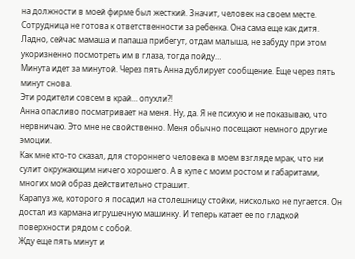на должности в моей фирме был жесткий. Значит, человек на своем месте. Сотрудница не готова к ответственности за ребенка. Она сама еще как дитя.
Ладно, сейчас мамаша и папаша прибегут, отдам малыша, не забуду при этом укоризненно посмотреть им в глаза, тогда пойду…
Минута идет за минутой. Через пять Анна дублирует сообщение. Еще через пять минут снова.
Эти родители совсем в край… опухли?!
Анна опасливо посматривает на меня. Ну, да. Я не психую и не показываю, что нервничаю. Это мне не свойственно. Меня обычно посещают немного другие эмоции.
Как мне кто-то сказал, для стороннего человека в моем взгляде мрак, что ни сулит окружающим ничего хорошего. А в купе с моим ростом и габаритами, многих мой образ действительно страшит.
Карапуз же, которого я посадил на столешницу стойки, нисколько не пугается. Он достал из кармана игрушечную машинку. И теперь катает ее по гладкой поверхности рядом с собой.
Жду еще пять минут и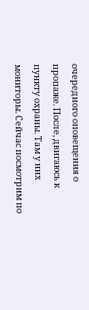очередного оповещения о пропаже. После, двигаюсь к пункту охраны. Там у них мониторы. Сейчас посмотрим по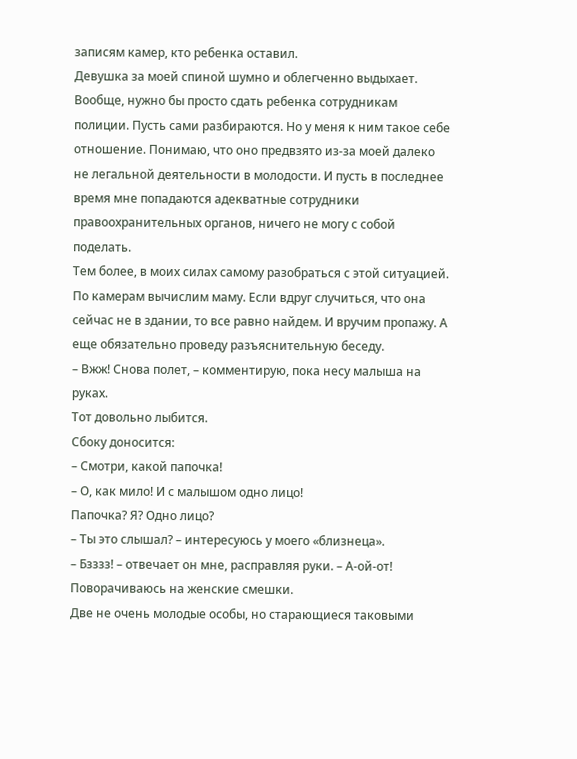записям камер, кто ребенка оставил.
Девушка за моей спиной шумно и облегченно выдыхает.
Вообще, нужно бы просто сдать ребенка сотрудникам полиции. Пусть сами разбираются. Но у меня к ним такое себе отношение. Понимаю, что оно предвзято из-за моей далеко не легальной деятельности в молодости. И пусть в последнее время мне попадаются адекватные сотрудники правоохранительных органов, ничего не могу с собой поделать.
Тем более, в моих силах самому разобраться с этой ситуацией.
По камерам вычислим маму. Если вдруг случиться, что она сейчас не в здании, то все равно найдем. И вручим пропажу. А еще обязательно проведу разъяснительную беседу.
– Вжж! Снова полет, – комментирую, пока несу малыша на руках.
Тот довольно лыбится.
Сбоку доносится:
– Смотри, какой папочка!
– О, как мило! И с малышом одно лицо!
Папочка? Я? Одно лицо?
– Ты это слышал? – интересуюсь у моего «близнеца».
– Бзззз! – отвечает он мне, расправляя руки. – А-ой-от!
Поворачиваюсь на женские смешки.
Две не очень молодые особы, но старающиеся таковыми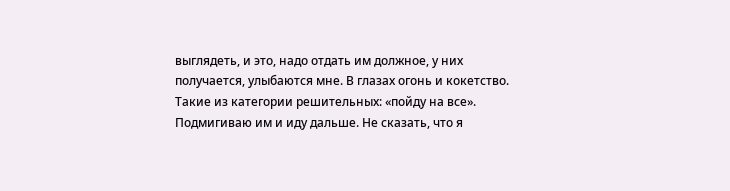выглядеть, и это, надо отдать им должное, у них получается, улыбаются мне. В глазах огонь и кокетство.
Такие из категории решительных: «пойду на все».
Подмигиваю им и иду дальше. Не сказать, что я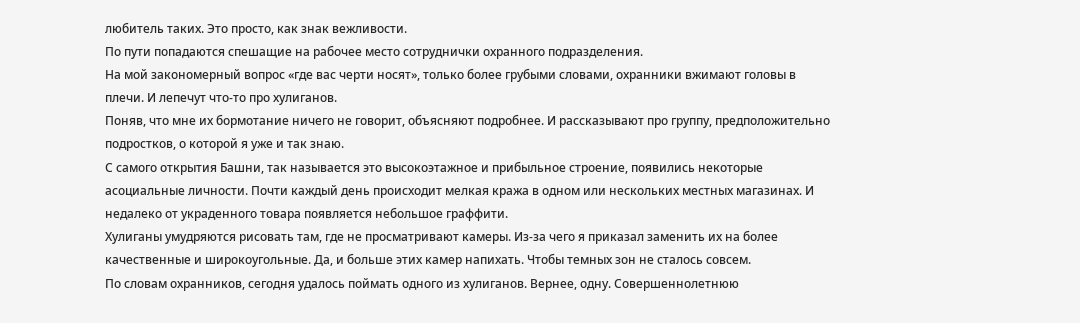любитель таких. Это просто, как знак вежливости.
По пути попадаются спешащие на рабочее место сотруднички охранного подразделения.
На мой закономерный вопрос «где вас черти носят», только более грубыми словами, охранники вжимают головы в плечи. И лепечут что-то про хулиганов.
Поняв, что мне их бормотание ничего не говорит, объясняют подробнее. И рассказывают про группу, предположительно подростков, о которой я уже и так знаю.
С самого открытия Башни, так называется это высокоэтажное и прибыльное строение, появились некоторые асоциальные личности. Почти каждый день происходит мелкая кража в одном или нескольких местных магазинах. И недалеко от украденного товара появляется небольшое граффити.
Хулиганы умудряются рисовать там, где не просматривают камеры. Из-за чего я приказал заменить их на более качественные и широкоугольные. Да, и больше этих камер напихать. Чтобы темных зон не сталось совсем.
По словам охранников, сегодня удалось поймать одного из хулиганов. Вернее, одну. Совершеннолетнюю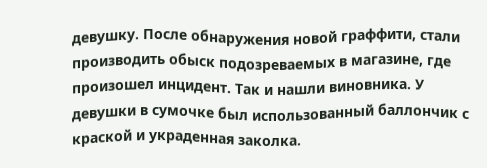девушку. После обнаружения новой граффити, стали производить обыск подозреваемых в магазине, где произошел инцидент. Так и нашли виновника. У девушки в сумочке был использованный баллончик с краской и украденная заколка.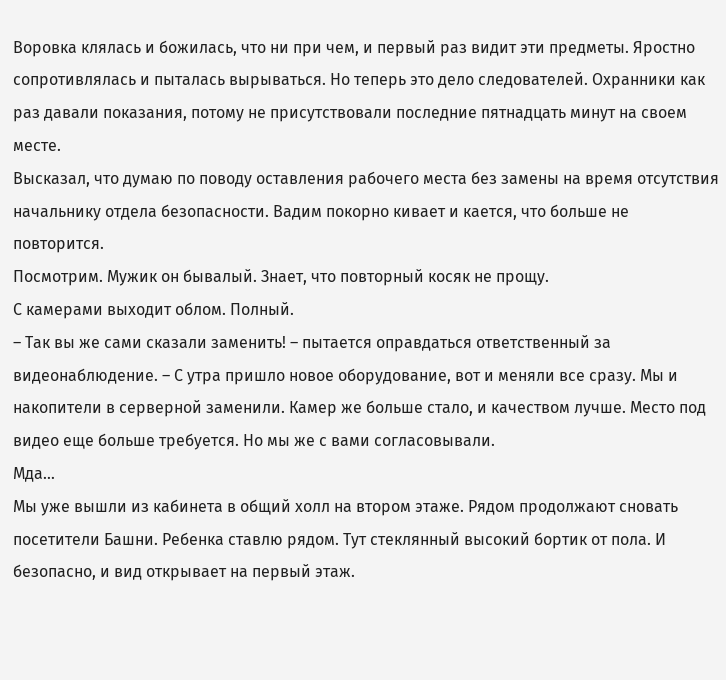Воровка клялась и божилась, что ни при чем, и первый раз видит эти предметы. Яростно сопротивлялась и пыталась вырываться. Но теперь это дело следователей. Охранники как раз давали показания, потому не присутствовали последние пятнадцать минут на своем месте.
Высказал, что думаю по поводу оставления рабочего места без замены на время отсутствия начальнику отдела безопасности. Вадим покорно кивает и кается, что больше не повторится.
Посмотрим. Мужик он бывалый. Знает, что повторный косяк не прощу.
С камерами выходит облом. Полный.
– Так вы же сами сказали заменить! – пытается оправдаться ответственный за видеонаблюдение. – С утра пришло новое оборудование, вот и меняли все сразу. Мы и накопители в серверной заменили. Камер же больше стало, и качеством лучше. Место под видео еще больше требуется. Но мы же с вами согласовывали.
Мда…
Мы уже вышли из кабинета в общий холл на втором этаже. Рядом продолжают сновать посетители Башни. Ребенка ставлю рядом. Тут стеклянный высокий бортик от пола. И безопасно, и вид открывает на первый этаж.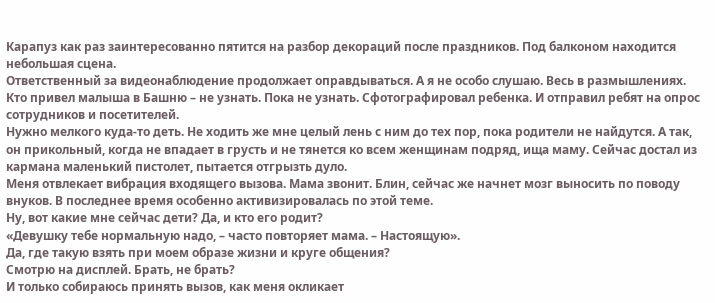Карапуз как раз заинтересованно пятится на разбор декораций после праздников. Под балконом находится небольшая сцена.
Ответственный за видеонаблюдение продолжает оправдываться. А я не особо слушаю. Весь в размышлениях.
Кто привел малыша в Башню – не узнать. Пока не узнать. Сфотографировал ребенка. И отправил ребят на опрос сотрудников и посетителей.
Нужно мелкого куда-то деть. Не ходить же мне целый лень с ним до тех пор, пока родители не найдутся. А так, он прикольный, когда не впадает в грусть и не тянется ко всем женщинам подряд, ища маму. Сейчас достал из кармана маленький пистолет, пытается отгрызть дуло.
Меня отвлекает вибрация входящего вызова. Мама звонит. Блин, сейчас же начнет мозг выносить по поводу внуков. В последнее время особенно активизировалась по этой теме.
Ну, вот какие мне сейчас дети? Да, и кто его родит?
«Девушку тебе нормальную надо, – часто повторяет мама. – Настоящую».
Да, где такую взять при моем образе жизни и круге общения?
Смотрю на дисплей. Брать, не брать?
И только собираюсь принять вызов, как меня окликает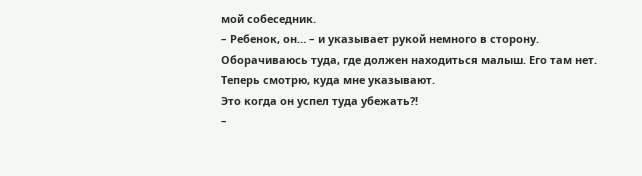мой собеседник.
– Ребенок, он… – и указывает рукой немного в сторону.
Оборачиваюсь туда, где должен находиться малыш. Его там нет. Теперь смотрю, куда мне указывают.
Это когда он успел туда убежать?!
–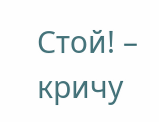Стой! – кричу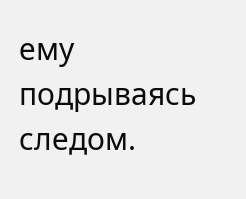ему подрываясь следом.